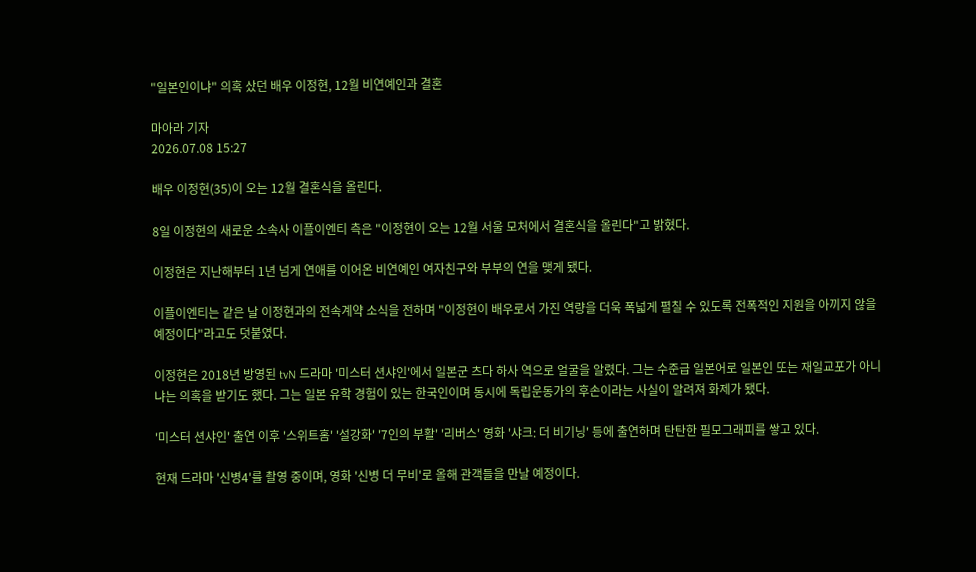"일본인이냐" 의혹 샀던 배우 이정현, 12월 비연예인과 결혼

마아라 기자
2026.07.08 15:27

배우 이정현(35)이 오는 12월 결혼식을 올린다.

8일 이정현의 새로운 소속사 이플이엔티 측은 "이정현이 오는 12월 서울 모처에서 결혼식을 올린다"고 밝혔다.

이정현은 지난해부터 1년 넘게 연애를 이어온 비연예인 여자친구와 부부의 연을 맺게 됐다.

이플이엔티는 같은 날 이정현과의 전속계약 소식을 전하며 "이정현이 배우로서 가진 역량을 더욱 폭넓게 펼칠 수 있도록 전폭적인 지원을 아끼지 않을 예정이다"라고도 덧붙였다.

이정현은 2018년 방영된 tvN 드라마 '미스터 션샤인'에서 일본군 츠다 하사 역으로 얼굴을 알렸다. 그는 수준급 일본어로 일본인 또는 재일교포가 아니냐는 의혹을 받기도 했다. 그는 일본 유학 경험이 있는 한국인이며 동시에 독립운동가의 후손이라는 사실이 알려져 화제가 됐다.

'미스터 션샤인' 출연 이후 '스위트홈' '설강화' '7인의 부활' '리버스' 영화 '샤크: 더 비기닝' 등에 출연하며 탄탄한 필모그래피를 쌓고 있다.

현재 드라마 '신병4'를 촬영 중이며, 영화 '신병 더 무비'로 올해 관객들을 만날 예정이다.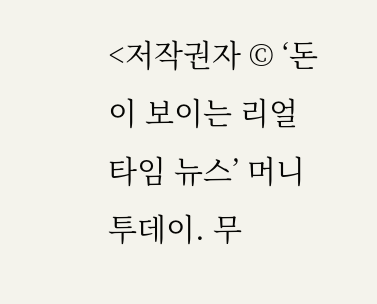<저작권자 © ‘돈이 보이는 리얼타임 뉴스’ 머니투데이. 무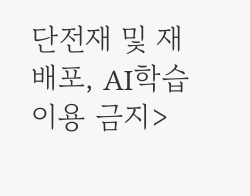단전재 및 재배포, AI학습 이용 금지>